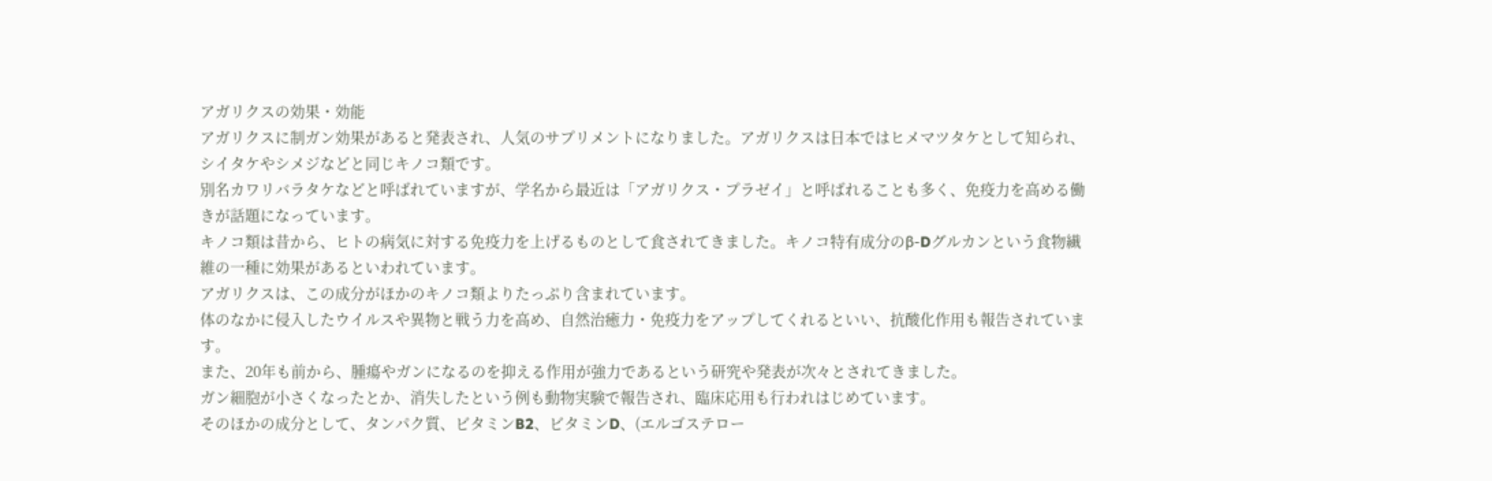アガリクスの効果・効能
アガリクスに制ガン効果があると発表され、人気のサプリメントになりました。アガリクスは日本ではヒメマツタケとして知られ、シイタケやシメジなどと同じキノコ類です。
別名カワリバラタケなどと呼ばれていますが、学名から最近は「アガリクス・プラゼイ」と呼ばれることも多く、免疫力を高める働きが話題になっています。
キノコ類は昔から、ヒトの病気に対する免疫力を上げるものとして食されてきました。キノコ特有成分のβ-Dグルカンという食物繊維の一種に効果があるといわれています。
アガリクスは、この成分がほかのキノコ類よりたっぷり含まれています。
体のなかに侵入したウイルスや異物と戦う力を高め、自然治癒力・免疫力をアップしてくれるといい、抗酸化作用も報告されています。
また、20年も前から、腫瘍やガンになるのを抑える作用が強力であるという研究や発表が次々とされてきました。
ガン細胞が小さくなったとか、消失したという例も動物実験で報告され、臨床応用も行われはじめています。
そのほかの成分として、タンパク質、ビタミンB2、ビタミンD、(エルゴステロー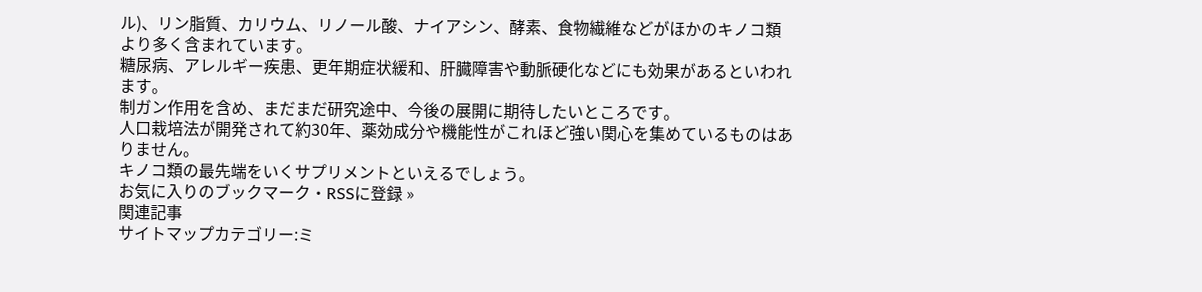ル)、リン脂質、カリウム、リノール酸、ナイアシン、酵素、食物繊維などがほかのキノコ類より多く含まれています。
糖尿病、アレルギー疾患、更年期症状緩和、肝臓障害や動脈硬化などにも効果があるといわれます。
制ガン作用を含め、まだまだ研究途中、今後の展開に期待したいところです。
人口栽培法が開発されて約30年、薬効成分や機能性がこれほど強い関心を集めているものはありません。
キノコ類の最先端をいくサプリメントといえるでしょう。
お気に入りのブックマーク・RSSに登録 »
関連記事
サイトマップカテゴリー:ミ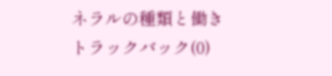ネラルの種類と働き
トラックバック(0)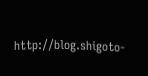http://blog.shigoto-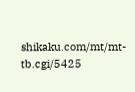shikaku.com/mt/mt-tb.cgi/5425